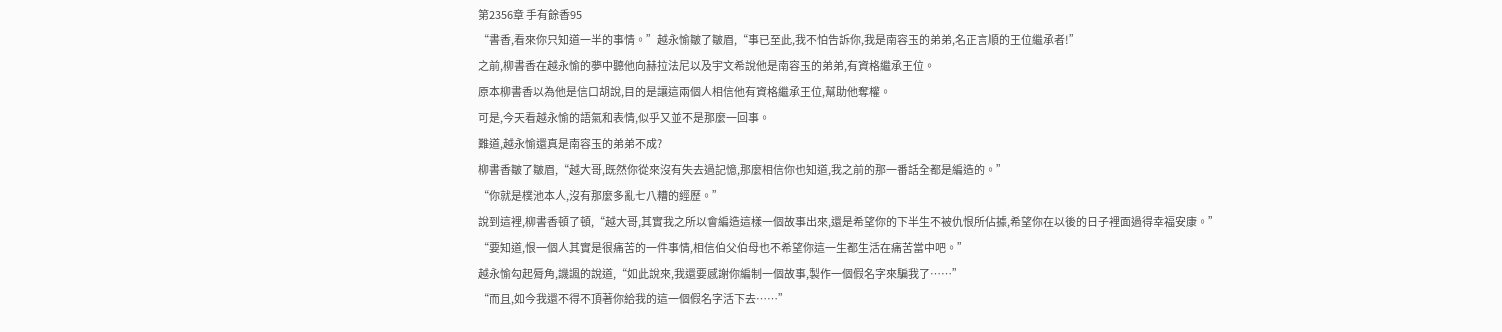第2356章 手有餘香95
“書香,看來你只知道一半的事情。”越永愉皺了皺眉,“事已至此,我不怕告訴你,我是南容玉的弟弟,名正言順的王位繼承者!”
之前,柳書香在越永愉的夢中聽他向赫拉法尼以及宇文希說他是南容玉的弟弟,有資格繼承王位。
原本柳書香以為他是信口胡說,目的是讓這兩個人相信他有資格繼承王位,幫助他奪權。
可是,今天看越永愉的語氣和表情,似乎又並不是那麼一回事。
難道,越永愉還真是南容玉的弟弟不成?
柳書香皺了皺眉,“越大哥,既然你從來沒有失去過記憶,那麼相信你也知道,我之前的那一番話全都是編造的。”
“你就是樸池本人,沒有那麼多亂七八糟的經歷。”
說到這裡,柳書香頓了頓,“越大哥,其實我之所以會編造這樣一個故事出來,還是希望你的下半生不被仇恨所佔據,希望你在以後的日子裡面過得幸福安康。”
“要知道,恨一個人其實是很痛苦的一件事情,相信伯父伯母也不希望你這一生都生活在痛苦當中吧。”
越永愉勾起脣角,譏諷的說道,“如此說來,我還要感謝你編制一個故事,製作一個假名字來騙我了……”
“而且,如今我還不得不頂著你給我的這一個假名字活下去……”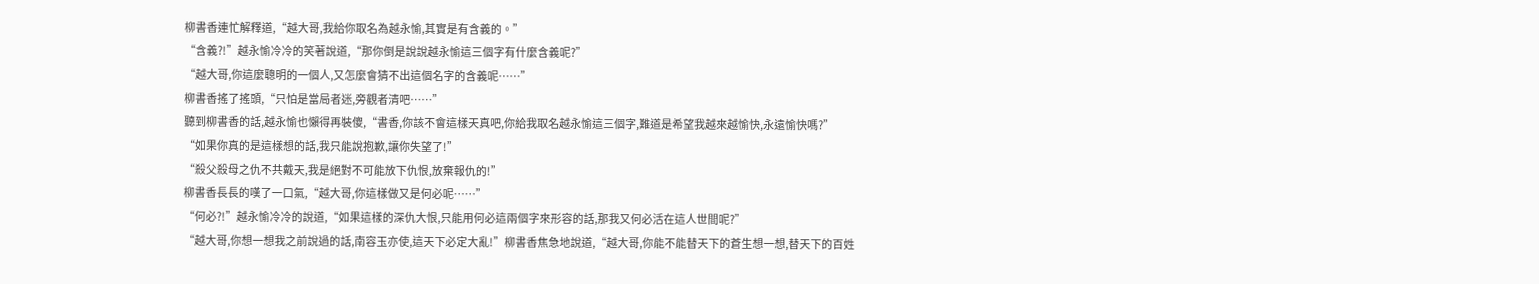柳書香連忙解釋道,“越大哥,我給你取名為越永愉,其實是有含義的。”
“含義?!”越永愉冷冷的笑著說道,“那你倒是說說越永愉這三個字有什麼含義呢?”
“越大哥,你這麼聰明的一個人,又怎麼會猜不出這個名字的含義呢……”
柳書香搖了搖頭,“只怕是當局者迷,旁觀者清吧……”
聽到柳書香的話,越永愉也懶得再裝傻,“書香,你該不會這樣天真吧,你給我取名越永愉這三個字,難道是希望我越來越愉快,永遠愉快嗎?”
“如果你真的是這樣想的話,我只能說抱歉,讓你失望了!”
“殺父殺母之仇不共戴天,我是絕對不可能放下仇恨,放棄報仇的!”
柳書香長長的嘆了一口氣,“越大哥,你這樣做又是何必呢……”
“何必?!”越永愉冷冷的說道,“如果這樣的深仇大恨,只能用何必這兩個字來形容的話,那我又何必活在這人世間呢?”
“越大哥,你想一想我之前說過的話,南容玉亦使,這天下必定大亂!”柳書香焦急地說道,“越大哥,你能不能替天下的蒼生想一想,替天下的百姓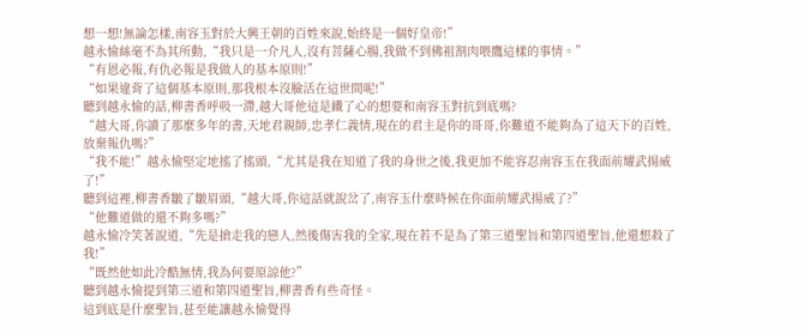想一想!無論怎樣,南容玉對於大興王朝的百姓來說,始終是一個好皇帝!”
越永愉絲毫不為其所動,“我只是一介凡人,沒有菩薩心腸,我做不到佛祖割肉喂鷹這樣的事情。”
“有恩必報,有仇必報是我做人的基本原則!”
“如果違背了這個基本原則,那我根本沒臉活在這世間呢!”
聽到越永愉的話,柳書香呼吸一滯,越大哥他這是鐵了心的想要和南容玉對抗到底嗎?
“越大哥,你讀了那麼多年的書,天地君親師,忠孝仁義情,現在的君主是你的哥哥,你難道不能夠為了這天下的百姓,放棄報仇嗎?”
“我不能!”越永愉堅定地搖了搖頭,“尤其是我在知道了我的身世之後,我更加不能容忍南容玉在我面前耀武揚威了!”
聽到這裡,柳書香皺了皺眉頭,“越大哥,你這話就說岔了,南容玉什麼時候在你面前耀武揚威了?”
“他難道做的還不夠多嗎?”
越永愉冷笑著說道,“先是搶走我的戀人,然後傷害我的全家,現在若不是為了第三道聖旨和第四道聖旨,他還想殺了我!”
“既然他如此冷酷無情,我為何要原諒他?”
聽到越永愉提到第三道和第四道聖旨,柳書香有些奇怪。
這到底是什麼聖旨,甚至能讓越永愉覺得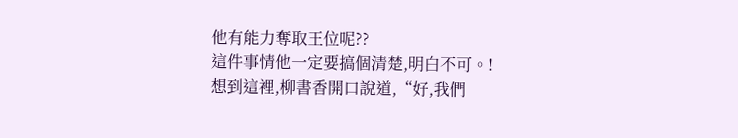他有能力奪取王位呢??
這件事情他一定要搞個清楚,明白不可。!
想到這裡,柳書香開口說道,“好,我們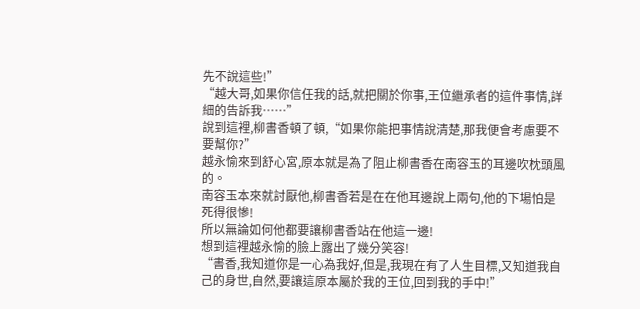先不說這些!”
“越大哥,如果你信任我的話,就把關於你事,王位繼承者的這件事情,詳細的告訴我……”
說到這裡,柳書香頓了頓,“如果你能把事情說清楚,那我便會考慮要不要幫你?”
越永愉來到舒心宮,原本就是為了阻止柳書香在南容玉的耳邊吹枕頭風的。
南容玉本來就討厭他,柳書香若是在在他耳邊說上兩句,他的下場怕是死得很慘!
所以無論如何他都要讓柳書香站在他這一邊!
想到這裡越永愉的臉上露出了幾分笑容!
“書香,我知道你是一心為我好,但是,我現在有了人生目標,又知道我自己的身世,自然,要讓這原本屬於我的王位,回到我的手中!”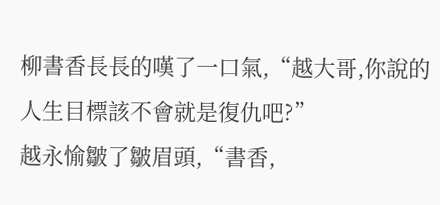柳書香長長的嘆了一口氣,“越大哥,你說的人生目標該不會就是復仇吧?”
越永愉皺了皺眉頭,“書香,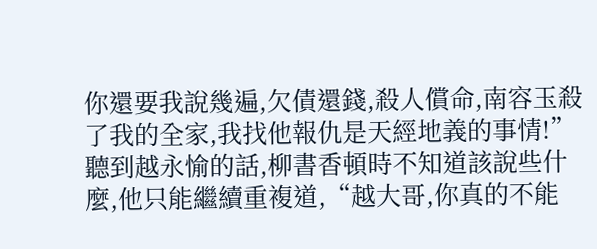你還要我說幾遍,欠債還錢,殺人償命,南容玉殺了我的全家,我找他報仇是天經地義的事情!”
聽到越永愉的話,柳書香頓時不知道該說些什麼,他只能繼續重複道,“越大哥,你真的不能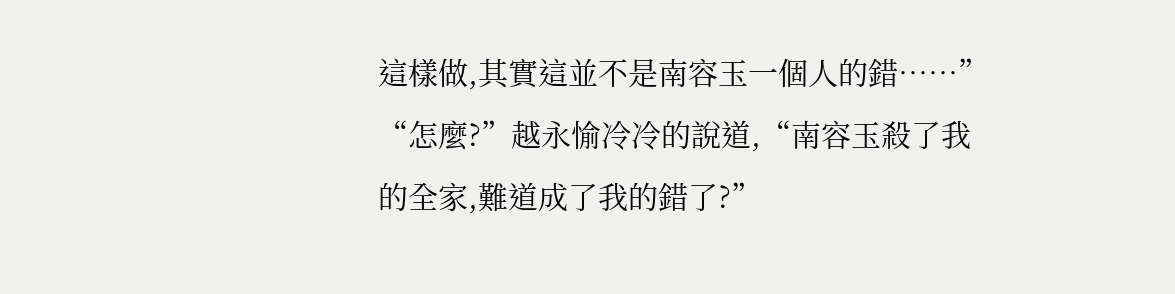這樣做,其實這並不是南容玉一個人的錯……”
“怎麼?”越永愉冷冷的說道,“南容玉殺了我的全家,難道成了我的錯了?”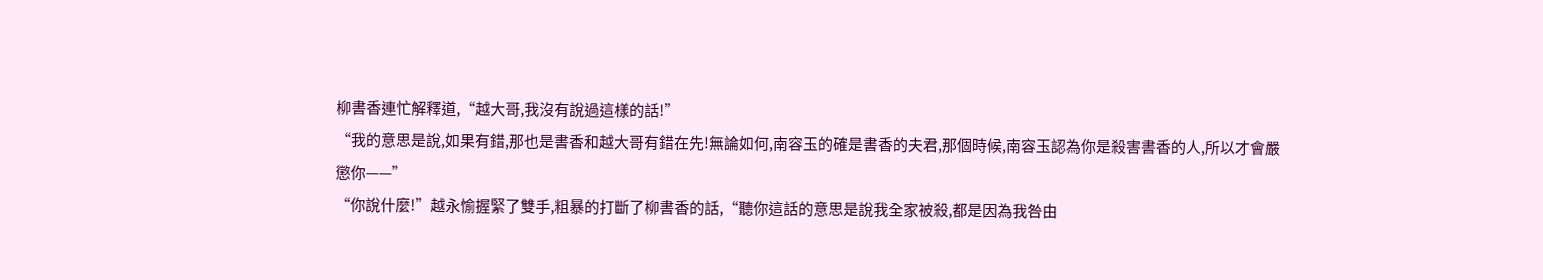柳書香連忙解釋道,“越大哥,我沒有說過這樣的話!”
“我的意思是說,如果有錯,那也是書香和越大哥有錯在先!無論如何,南容玉的確是書香的夫君,那個時候,南容玉認為你是殺害書香的人,所以才會嚴懲你——”
“你說什麼!”越永愉握緊了雙手,粗暴的打斷了柳書香的話,“聽你這話的意思是說我全家被殺,都是因為我咎由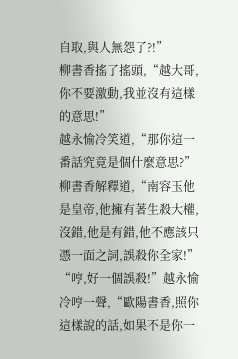自取,與人無怨了?!”
柳書香搖了搖頭,“越大哥,你不要激動,我並沒有這樣的意思!”
越永愉冷笑道,“那你這一番話究竟是個什麼意思?”
柳書香解釋道,“南容玉他是皇帝,他擁有著生殺大權,沒錯,他是有錯,他不應該只憑一面之詞,誤殺你全家!”
“哼,好一個誤殺!”越永愉冷哼一聲,“歐陽書香,照你這樣說的話,如果不是你一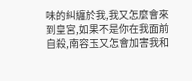味的糾纏於我,我又怎麼會來到皇宮,如果不是你在我面前自殺,南容玉又怎會加害我和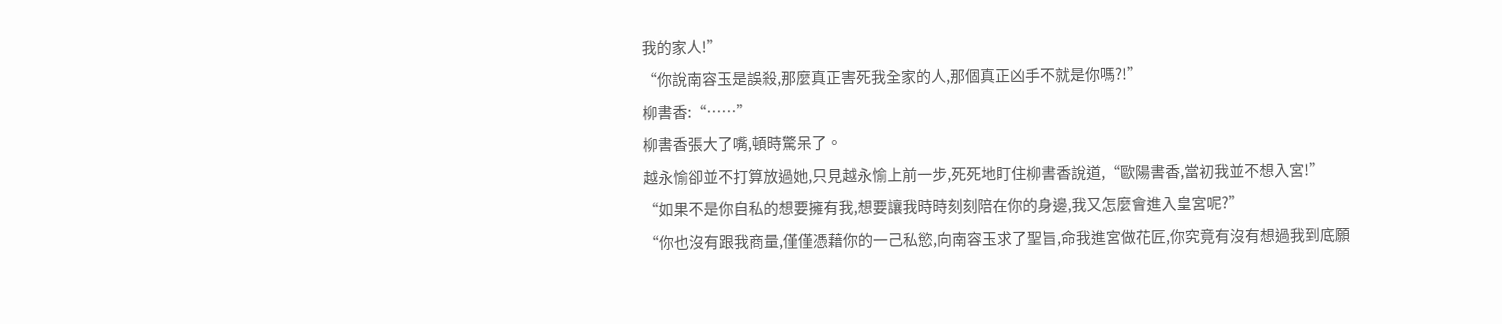我的家人!”
“你說南容玉是誤殺,那麼真正害死我全家的人,那個真正凶手不就是你嗎?!”
柳書香:“……”
柳書香張大了嘴,頓時驚呆了。
越永愉卻並不打算放過她,只見越永愉上前一步,死死地盯住柳書香說道,“歐陽書香,當初我並不想入宮!”
“如果不是你自私的想要擁有我,想要讓我時時刻刻陪在你的身邊,我又怎麼會進入皇宮呢?”
“你也沒有跟我商量,僅僅憑藉你的一己私慾,向南容玉求了聖旨,命我進宮做花匠,你究竟有沒有想過我到底願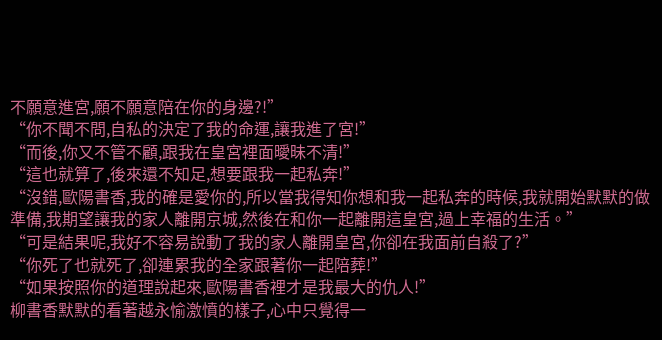不願意進宮,願不願意陪在你的身邊?!”
“你不聞不問,自私的決定了我的命運,讓我進了宮!”
“而後,你又不管不顧,跟我在皇宮裡面曖昧不清!”
“這也就算了,後來還不知足,想要跟我一起私奔!”
“沒錯,歐陽書香,我的確是愛你的,所以當我得知你想和我一起私奔的時候,我就開始默默的做準備,我期望讓我的家人離開京城,然後在和你一起離開這皇宮,過上幸福的生活。”
“可是結果呢,我好不容易說動了我的家人離開皇宮,你卻在我面前自殺了?”
“你死了也就死了,卻連累我的全家跟著你一起陪葬!”
“如果按照你的道理說起來,歐陽書香裡才是我最大的仇人!”
柳書香默默的看著越永愉激憤的樣子,心中只覺得一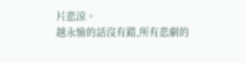片悲涼。
越永愉的話沒有錯,所有悲劇的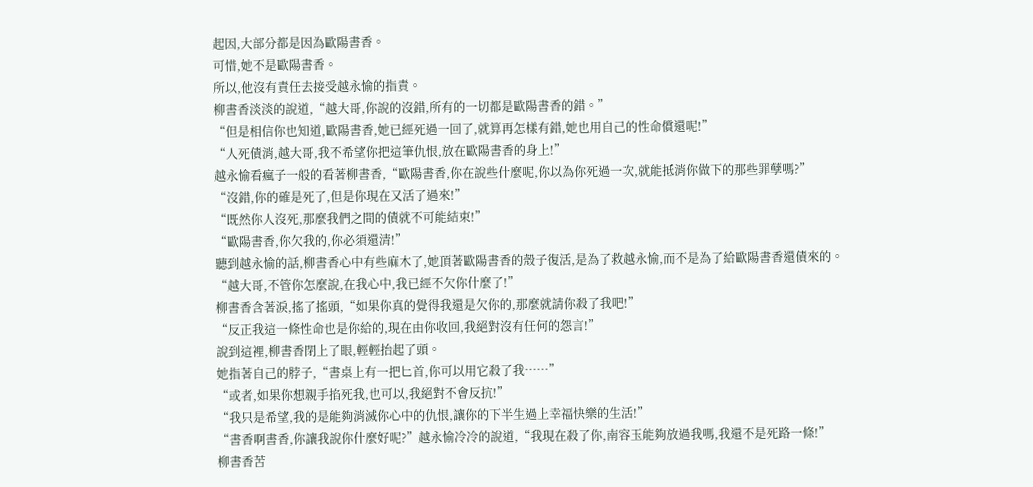起因,大部分都是因為歐陽書香。
可惜,她不是歐陽書香。
所以,他沒有責任去接受越永愉的指責。
柳書香淡淡的說道,“越大哥,你說的沒錯,所有的一切都是歐陽書香的錯。”
“但是相信你也知道,歐陽書香,她已經死過一回了,就算再怎樣有錯,她也用自己的性命償還呢!”
“人死債消,越大哥,我不希望你把這筆仇恨,放在歐陽書香的身上!”
越永愉看瘋子一般的看著柳書香,“歐陽書香,你在說些什麼呢,你以為你死過一次,就能抵消你做下的那些罪孽嗎?”
“沒錯,你的確是死了,但是你現在又活了過來!”
“既然你人沒死,那麼我們之間的債就不可能結束!”
“歐陽書香,你欠我的,你必須還清!”
聽到越永愉的話,柳書香心中有些麻木了,她頂著歐陽書香的殼子復活,是為了救越永愉,而不是為了給歐陽書香還債來的。
“越大哥,不管你怎麼說,在我心中,我已經不欠你什麼了!”
柳書香含著淚,搖了搖頭,“如果你真的覺得我還是欠你的,那麼就請你殺了我吧!”
“反正我這一條性命也是你給的,現在由你收回,我絕對沒有任何的怨言!”
說到這裡,柳書香閉上了眼,輕輕抬起了頭。
她指著自己的脖子,“書桌上有一把匕首,你可以用它殺了我……”
“或者,如果你想親手掐死我,也可以,我絕對不會反抗!”
“我只是希望,我的是能夠消滅你心中的仇恨,讓你的下半生過上幸福快樂的生活!”
“書香啊書香,你讓我說你什麼好呢?”越永愉冷冷的說道,“我現在殺了你,南容玉能夠放過我嗎,我還不是死路一條!”
柳書香苦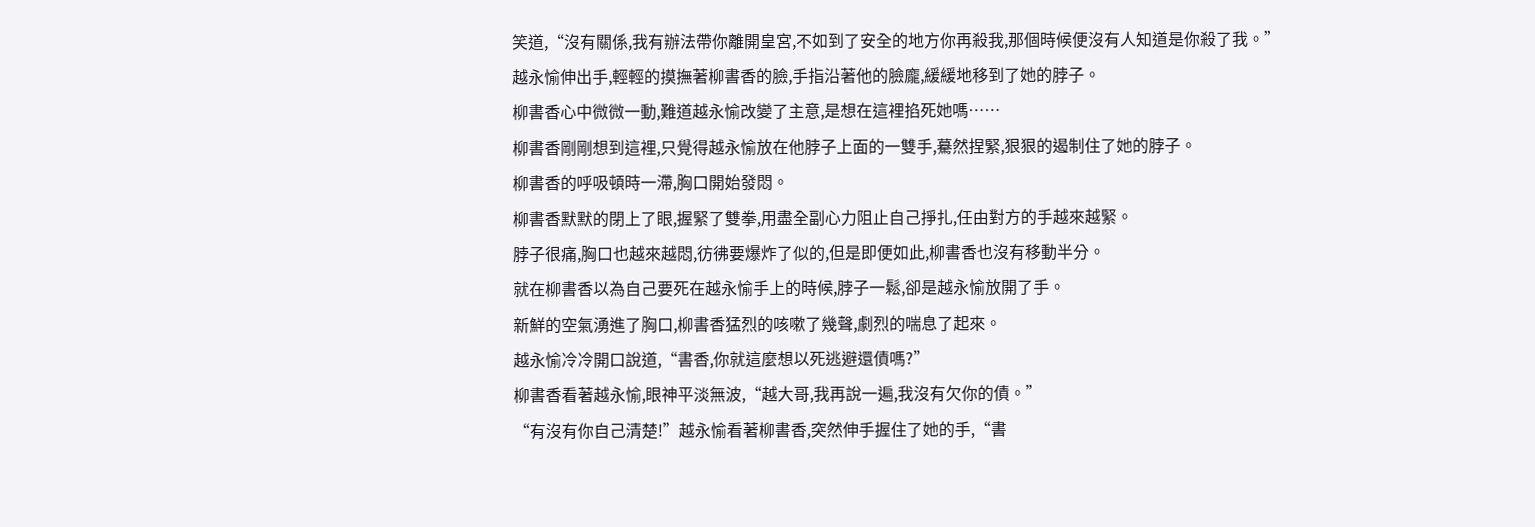笑道,“沒有關係,我有辦法帶你離開皇宮,不如到了安全的地方你再殺我,那個時候便沒有人知道是你殺了我。”
越永愉伸出手,輕輕的摸撫著柳書香的臉,手指沿著他的臉龐,緩緩地移到了她的脖子。
柳書香心中微微一動,難道越永愉改變了主意,是想在這裡掐死她嗎……
柳書香剛剛想到這裡,只覺得越永愉放在他脖子上面的一雙手,驀然捏緊,狠狠的遏制住了她的脖子。
柳書香的呼吸頓時一滯,胸口開始發悶。
柳書香默默的閉上了眼,握緊了雙拳,用盡全副心力阻止自己掙扎,任由對方的手越來越緊。
脖子很痛,胸口也越來越悶,彷彿要爆炸了似的,但是即便如此,柳書香也沒有移動半分。
就在柳書香以為自己要死在越永愉手上的時候,脖子一鬆,卻是越永愉放開了手。
新鮮的空氣湧進了胸口,柳書香猛烈的咳嗽了幾聲,劇烈的喘息了起來。
越永愉冷冷開口說道,“書香,你就這麼想以死逃避還債嗎?”
柳書香看著越永愉,眼神平淡無波,“越大哥,我再說一遍,我沒有欠你的債。”
“有沒有你自己清楚!”越永愉看著柳書香,突然伸手握住了她的手,“書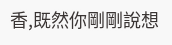香,既然你剛剛說想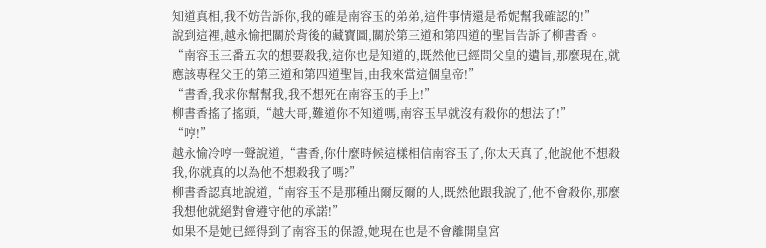知道真相,我不妨告訴你,我的確是南容玉的弟弟,這件事情還是希妮幫我確認的!”
說到這裡,越永愉把關於背後的藏寶圖,關於第三道和第四道的聖旨告訴了柳書香。
“南容玉三番五次的想要殺我,這你也是知道的,既然他已經問父皇的遺旨,那麼現在,就應該專程父王的第三道和第四道聖旨,由我來當這個皇帝!”
“書香,我求你幫幫我,我不想死在南容玉的手上!”
柳書香搖了搖頭,“越大哥,難道你不知道嗎,南容玉早就沒有殺你的想法了!”
“哼!”
越永愉冷哼一聲說道,“書香,你什麼時候這樣相信南容玉了,你太天真了,他說他不想殺我,你就真的以為他不想殺我了嗎?”
柳書香認真地說道,“南容玉不是那種出爾反爾的人,既然他跟我說了,他不會殺你,那麼我想他就絕對會遵守他的承諾!”
如果不是她已經得到了南容玉的保證,她現在也是不會離開皇宮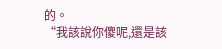的。
“我該說你傻呢,還是該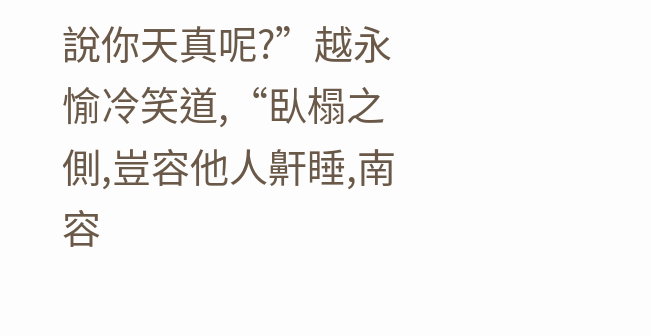說你天真呢?”越永愉冷笑道,“臥榻之側,豈容他人鼾睡,南容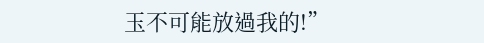玉不可能放過我的!”